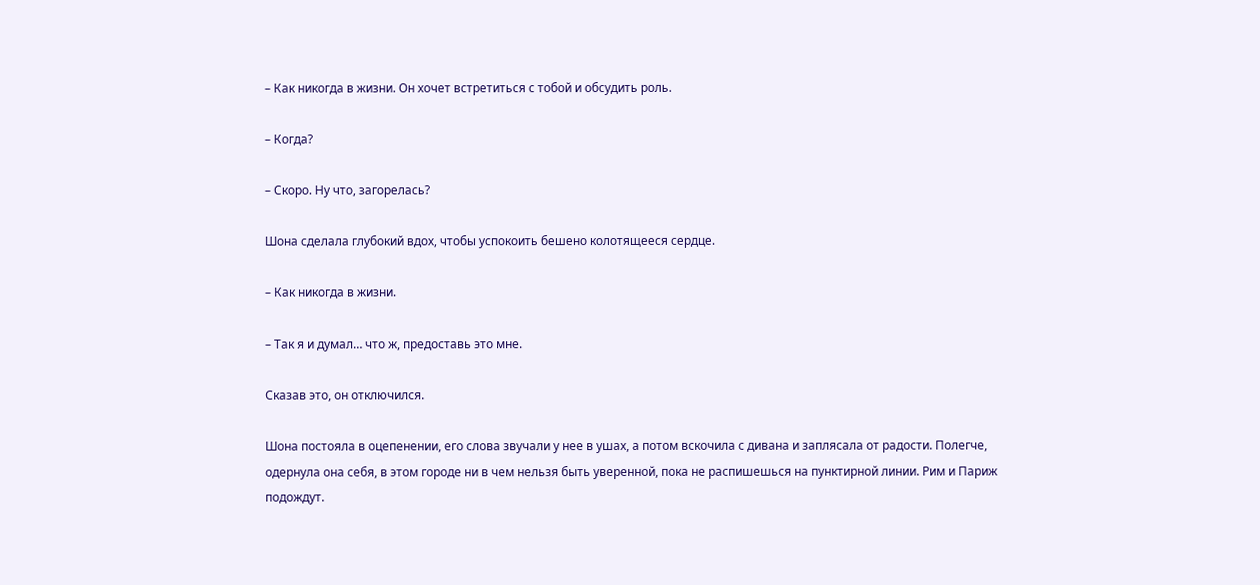– Как никогда в жизни. Он хочет встретиться с тобой и обсудить роль.

– Когда?

– Скоро. Ну что, загорелась?

Шона сделала глубокий вдох, чтобы успокоить бешено колотящееся сердце.

– Как никогда в жизни.

– Так я и думал… что ж, предоставь это мне.

Сказав это, он отключился.

Шона постояла в оцепенении, его слова звучали у нее в ушах, а потом вскочила с дивана и заплясала от радости. Полегче, одернула она себя, в этом городе ни в чем нельзя быть уверенной, пока не распишешься на пунктирной линии. Рим и Париж подождут.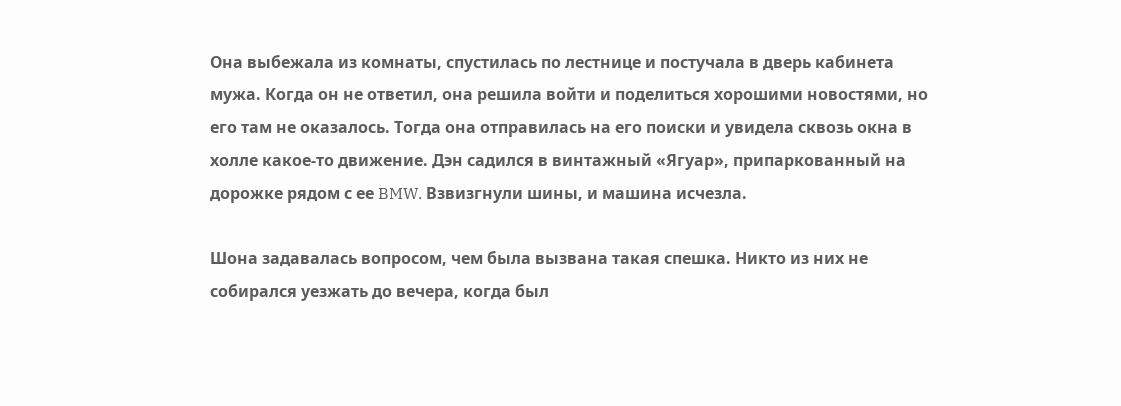Она выбежала из комнаты, спустилась по лестнице и постучала в дверь кабинета мужа. Когда он не ответил, она решила войти и поделиться хорошими новостями, но его там не оказалось. Тогда она отправилась на его поиски и увидела сквозь окна в холле какое-то движение. Дэн садился в винтажный «Ягуар», припаркованный на дорожке рядом с ее BMW. Взвизгнули шины, и машина исчезла.

Шона задавалась вопросом, чем была вызвана такая спешка. Никто из них не собирался уезжать до вечера, когда был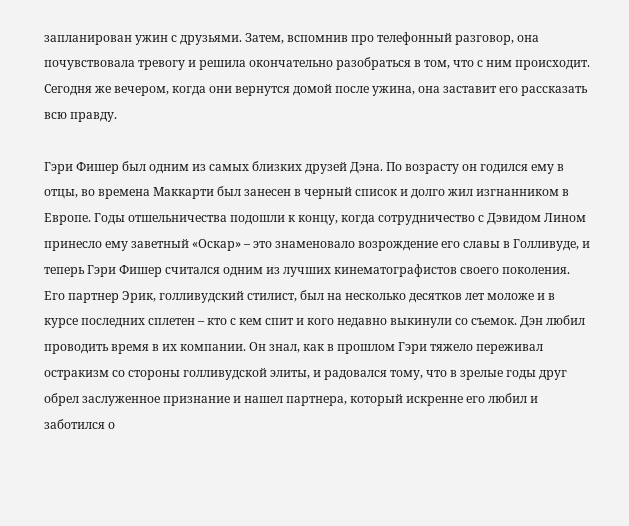запланирован ужин с друзьями. Затем, вспомнив про телефонный разговор, она почувствовала тревогу и решила окончательно разобраться в том, что с ним происходит. Сегодня же вечером, когда они вернутся домой после ужина, она заставит его рассказать всю правду.

Гэри Фишер был одним из самых близких друзей Дэна. По возрасту он годился ему в отцы, во времена Маккарти был занесен в черный список и долго жил изгнанником в Европе. Годы отшельничества подошли к концу, когда сотрудничество с Дэвидом Лином принесло ему заветный «Оскар» – это знаменовало возрождение его славы в Голливуде, и теперь Гэри Фишер считался одним из лучших кинематографистов своего поколения. Его партнер Эрик, голливудский стилист, был на несколько десятков лет моложе и в курсе последних сплетен – кто с кем спит и кого недавно выкинули со съемок. Дэн любил проводить время в их компании. Он знал, как в прошлом Гэри тяжело переживал остракизм со стороны голливудской элиты, и радовался тому, что в зрелые годы друг обрел заслуженное признание и нашел партнера, который искренне его любил и заботился о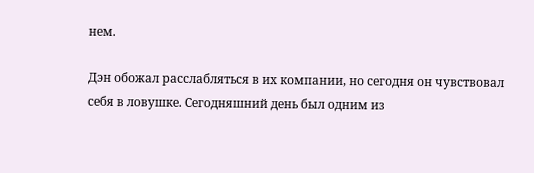нем.

Дэн обожал расслабляться в их компании, но сегодня он чувствовал себя в ловушке. Сегодняшний день был одним из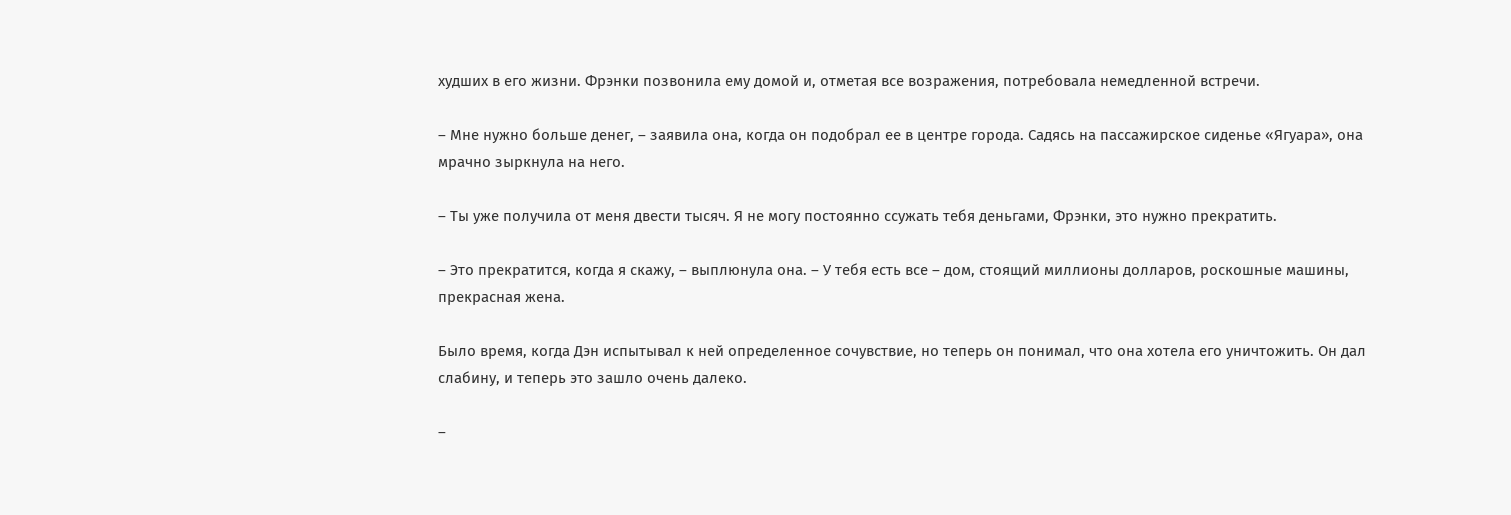худших в его жизни. Фрэнки позвонила ему домой и, отметая все возражения, потребовала немедленной встречи.

– Мне нужно больше денег, – заявила она, когда он подобрал ее в центре города. Садясь на пассажирское сиденье «Ягуара», она мрачно зыркнула на него.

– Ты уже получила от меня двести тысяч. Я не могу постоянно ссужать тебя деньгами, Фрэнки, это нужно прекратить.

– Это прекратится, когда я скажу, – выплюнула она. – У тебя есть все – дом, стоящий миллионы долларов, роскошные машины, прекрасная жена.

Было время, когда Дэн испытывал к ней определенное сочувствие, но теперь он понимал, что она хотела его уничтожить. Он дал слабину, и теперь это зашло очень далеко.

–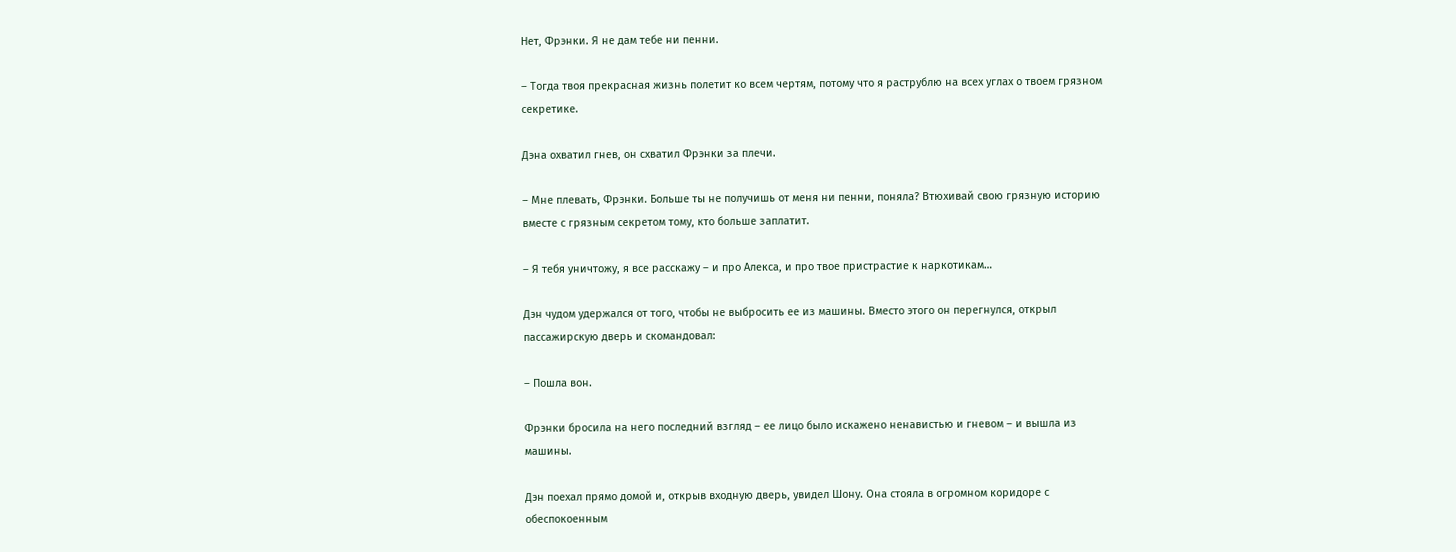Нет, Фрэнки. Я не дам тебе ни пенни.

– Тогда твоя прекрасная жизнь полетит ко всем чертям, потому что я раструблю на всех углах о твоем грязном секретике.

Дэна охватил гнев, он схватил Фрэнки за плечи.

– Мне плевать, Фрэнки. Больше ты не получишь от меня ни пенни, поняла? Втюхивай свою грязную историю вместе с грязным секретом тому, кто больше заплатит.

– Я тебя уничтожу, я все расскажу – и про Алекса, и про твое пристрастие к наркотикам…

Дэн чудом удержался от того, чтобы не выбросить ее из машины. Вместо этого он перегнулся, открыл пассажирскую дверь и скомандовал:

– Пошла вон.

Фрэнки бросила на него последний взгляд – ее лицо было искажено ненавистью и гневом – и вышла из машины.

Дэн поехал прямо домой и, открыв входную дверь, увидел Шону. Она стояла в огромном коридоре с обеспокоенным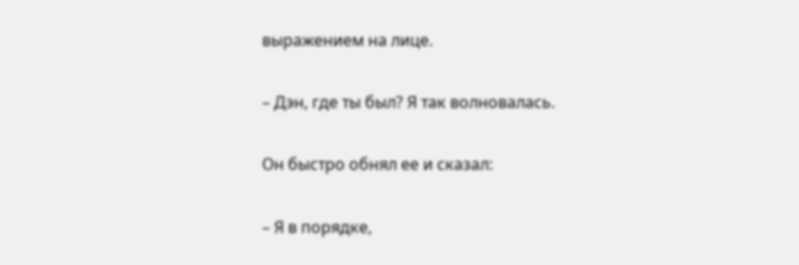выражением на лице.

– Дэн, где ты был? Я так волновалась.

Он быстро обнял ее и сказал:

– Я в порядке,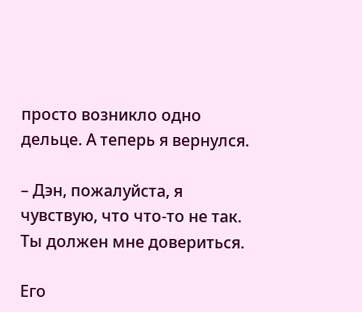просто возникло одно дельце. А теперь я вернулся.

– Дэн, пожалуйста, я чувствую, что что-то не так. Ты должен мне довериться.

Его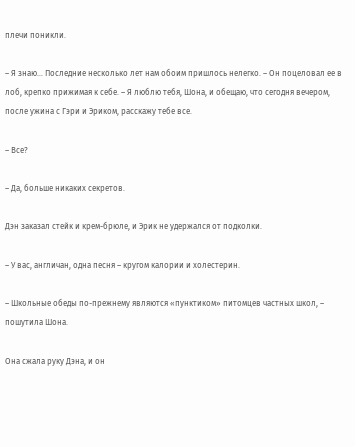плечи поникли.

– Я знаю… Последние несколько лет нам обоим пришлось нелегко. – Он поцеловал ее в лоб, крепко прижимая к себе. – Я люблю тебя, Шона, и обещаю, что сегодня вечером, после ужина с Гэри и Эриком, расскажу тебе все.

– Все?

– Да, больше никаких секретов.

Дэн заказал стейк и крем-брюле, и Эрик не удержался от подколки.

– У вас, англичан, одна песня – кругом калории и холестерин.

– Школьные обеды по-прежнему являются «пунктиком» питомцев частных школ, – пошутила Шона.

Она сжала руку Дэна, и он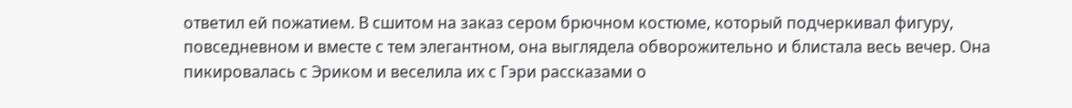ответил ей пожатием. В сшитом на заказ сером брючном костюме, который подчеркивал фигуру, повседневном и вместе с тем элегантном, она выглядела обворожительно и блистала весь вечер. Она пикировалась с Эриком и веселила их с Гэри рассказами о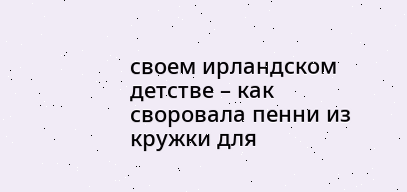своем ирландском детстве – как своровала пенни из кружки для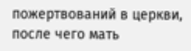пожертвований в церкви, после чего мать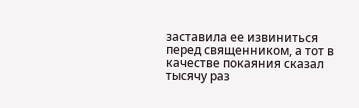заставила ее извиниться перед священником, а тот в качестве покаяния сказал тысячу раз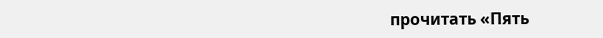прочитать «Пять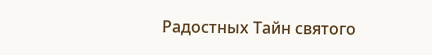Радостных Тайн святого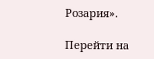Розария».

Перейти на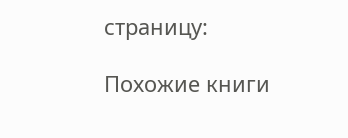страницу:

Похожие книги